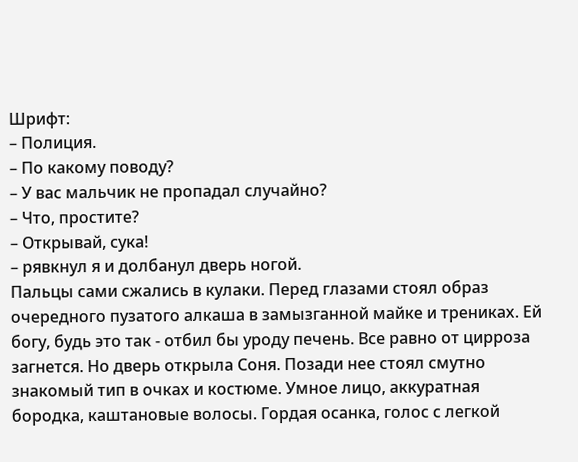Шрифт:
– Полиция.
– По какому поводу?
– У вас мальчик не пропадал случайно?
– Что, простите?
– Открывай, сука!
– рявкнул я и долбанул дверь ногой.
Пальцы сами сжались в кулаки. Перед глазами стоял образ очередного пузатого алкаша в замызганной майке и трениках. Ей богу, будь это так - отбил бы уроду печень. Все равно от цирроза загнется. Но дверь открыла Соня. Позади нее стоял смутно знакомый тип в очках и костюме. Умное лицо, аккуратная бородка, каштановые волосы. Гордая осанка, голос с легкой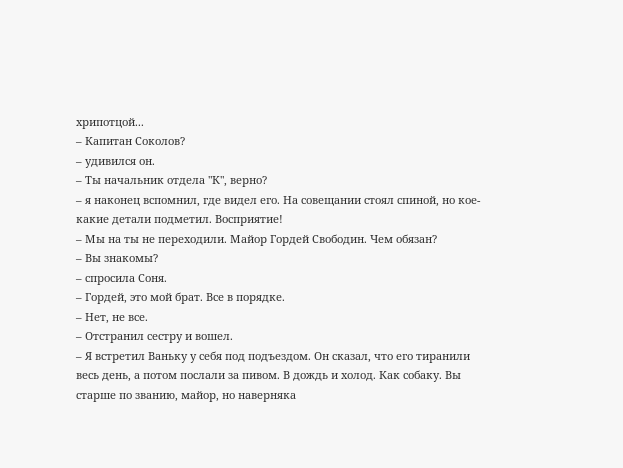хрипотцой...
– Капитан Соколов?
– удивился он.
– Ты начальник отдела "К", верно?
– я наконец вспомнил, где видел его. На совещании стоял спиной, но кое-какие детали подметил. Восприятие!
– Мы на ты не переходили. Майор Гордей Свободин. Чем обязан?
– Вы знакомы?
– спросила Соня.
– Гордей, это мой брат. Все в порядке.
– Нет, не все.
– Отстранил сестру и вошел.
– Я встретил Ваньку у себя под подъездом. Он сказал, что его тиранили весь день, а потом послали за пивом. В дождь и холод. Как собаку. Вы старше по званию, майор, но наверняка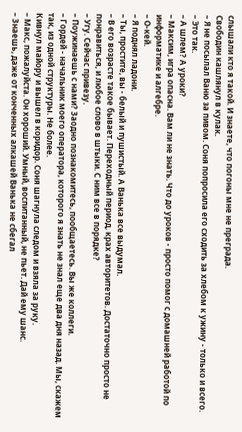слышали кто я такой. И знаете, что погоны мне не преграда.
Свободин кашлянул в кулак.
– Я не посылал Ваню за пивом. Соня попросила его сходить за хлебом к ужину - только и всего.
– Это так.
– А шлем? А уроки?
– Максим, игра опасна. Вам ли не знать. Что до уроков - просто помог с домашней работой по информатике и алгебре.
– О-кей.
– Я поднял ладони.
– Ты, простите, вы - белый и пушистый. А Ванька все выдумал.
– В его возрасте такое бывает. Переходный период, крах авторитетов. Достаточно просто не понравиться, и любое слово в штыки. С ним все в порядке?
– Угу. Сейчас привезу.
– Поужинаешь с нами? Заодно познакомитесь, пообщаетесь. Вы же коллеги.
– Гордей - начальник моего оператора, которого я знать не знал еще два дня назад. Мы, скажем так, из одной структуры. Не более.
Кивнул майору и вышел в коридор. Соня шагнула следом и взяла за руку.
– Макс, пожалуйста. Он хороший. Умный, воспитанный, не пьет. Дай ему шанс.
– Знаешь, даже от конченных алкашей Ванька не сбегал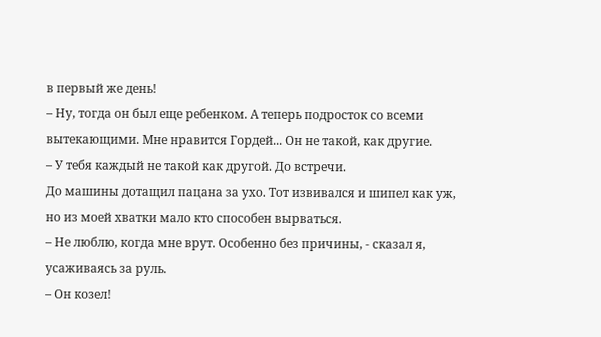в первый же день!
– Ну, тогда он был еще ребенком. А теперь подросток со всеми вытекающими. Мне нравится Гордей... Он не такой, как другие.
– У тебя каждый не такой как другой. До встречи.
До машины дотащил пацана за ухо. Тот извивался и шипел как уж, но из моей хватки мало кто способен вырваться.
– Не люблю, когда мне врут. Особенно без причины, - сказал я, усаживаясь за руль.
– Он козел!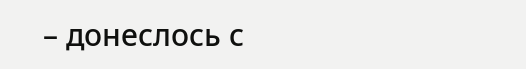– донеслось с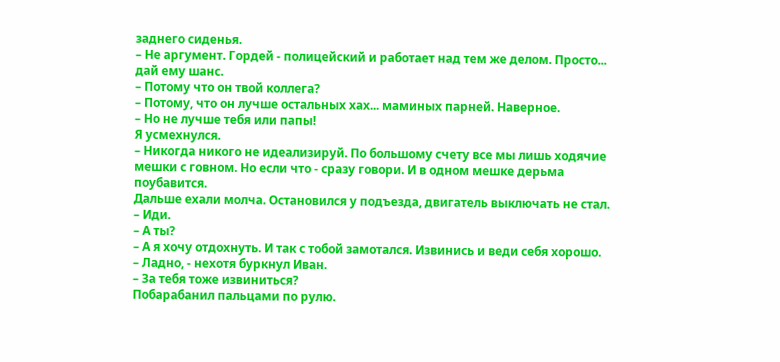заднего сиденья.
– Не аргумент. Гордей - полицейский и работает над тем же делом. Просто... дай ему шанс.
– Потому что он твой коллега?
– Потому, что он лучше остальных хах... маминых парней. Наверное.
– Но не лучше тебя или папы!
Я усмехнулся.
– Никогда никого не идеализируй. По большому счету все мы лишь ходячие мешки с говном. Но если что - сразу говори. И в одном мешке дерьма поубавится.
Дальше ехали молча. Остановился у подъезда, двигатель выключать не стал.
– Иди.
– А ты?
– А я хочу отдохнуть. И так с тобой замотался. Извинись и веди себя хорошо.
– Ладно, - нехотя буркнул Иван.
– За тебя тоже извиниться?
Побарабанил пальцами по рулю.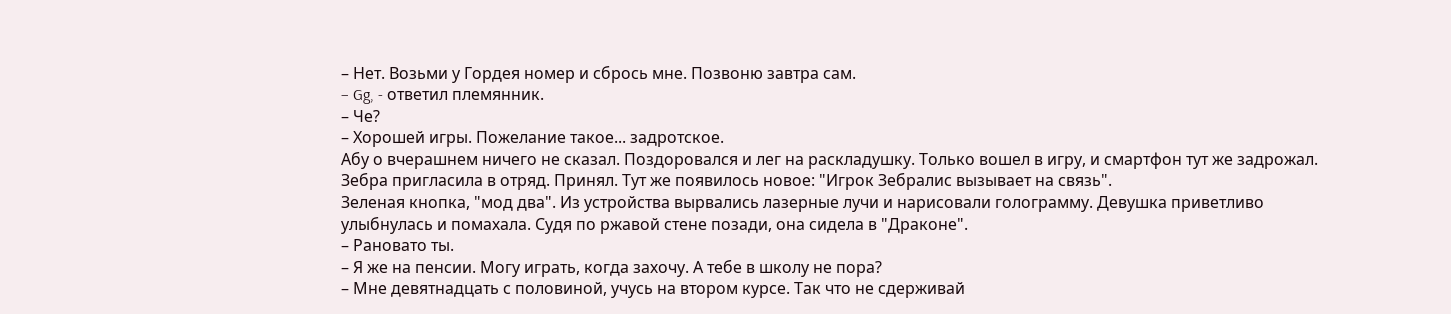– Нет. Возьми у Гордея номер и сбрось мне. Позвоню завтра сам.
– Gg, - ответил племянник.
– Че?
– Хорошей игры. Пожелание такое... задротское.
Абу о вчерашнем ничего не сказал. Поздоровался и лег на раскладушку. Только вошел в игру, и смартфон тут же задрожал. Зебра пригласила в отряд. Принял. Тут же появилось новое: "Игрок Зебралис вызывает на связь".
Зеленая кнопка, "мод два". Из устройства вырвались лазерные лучи и нарисовали голограмму. Девушка приветливо улыбнулась и помахала. Судя по ржавой стене позади, она сидела в "Драконе".
– Рановато ты.
– Я же на пенсии. Могу играть, когда захочу. А тебе в школу не пора?
– Мне девятнадцать с половиной, учусь на втором курсе. Так что не сдерживай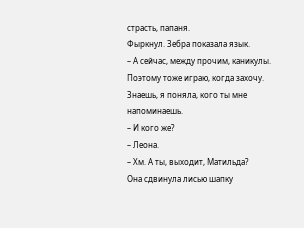страсть, папаня.
Фыркнул. Зебра показала язык.
– А сейчас, между прочим, каникулы. Поэтому тоже играю, когда захочу. Знаешь, я поняла, кого ты мне напоминаешь.
– И кого же?
– Леона.
– Хм. А ты, выходит, Матильда?
Она сдвинула лисью шапку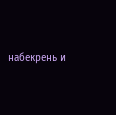набекрень и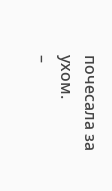почесала за ухом.
–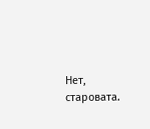Нет, старовата.